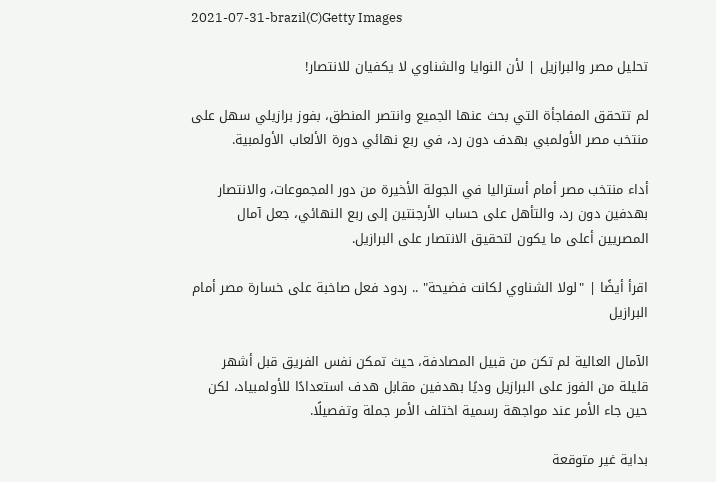2021-07-31-brazil(C)Getty Images

تحليل مصر والبرازيل | لأن النوايا والشناوي لا يكفيان للانتصار!

لم تتحقق المفاجأة التي بحث عنها الجميع وانتصر المنطق، بفوز برازيلي سهل على منتخب مصر الأولمبي بهدف دون رد، في ربع نهائي دورة الألعاب الأولمبية.

أداء منتخب مصر أمام أستراليا في الجولة الأخيرة من دور المجموعات، والانتصار بهدفين دون رد، والتأهل على حساب الأرجنتين إلى ربع النهائي، جعل آمال المصريين أعلى ما يكون لتحقيق الانتصار على البرازيل.

اقرأ أيضًا | "لولا الشناوي لكانت فضيحة" .. ردود فعل صاخبة على خسارة مصر أمام البرازيل

الآمال العالية لم تكن من قبيل المصادفة، حيث تمكن نفس الفريق قبل أشهر قليلة من الفوز على البرازيل وديًا بهدفين مقابل هدف استعدادًا للأولمبياد، لكن حين جاء الأمر عند مواجهة رسمية اختلف الأمر جملة وتفصيلًا.

بداية غير متوقعة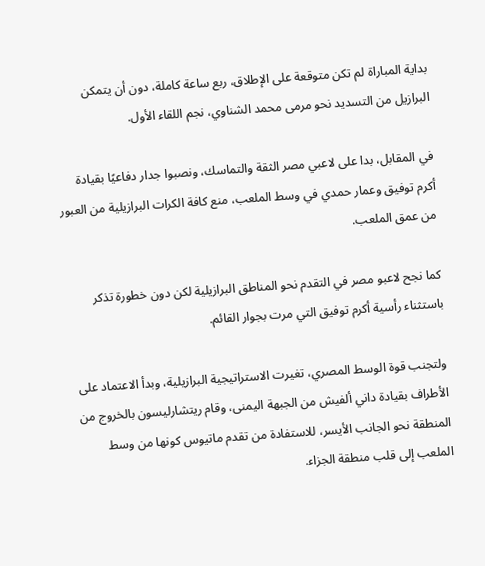بداية المباراة لم تكن متوقعة على الإطلاق، ربع ساعة كاملة، دون أن يتمكن البرازيل من التسديد نحو مرمى محمد الشناوي، نجم اللقاء الأول.

في المقابل، بدا على لاعبي مصر الثقة والتماسك، ونصبوا جدار دفاعيًا بقيادة أكرم توفيق وعمار حمدي في وسط الملعب، منع كافة الكرات البرازيلية من العبور من عمق الملعب.

كما نجح لاعبو مصر في التقدم نحو المناطق البرازيلية لكن دون خطورة تذكر باستثناء رأسية أكرم توفيق التي مرت بجوار القائم.

ولتجنب قوة الوسط المصري، تغيرت الاستراتيجية البرازيلية، وبدأ الاعتماد على الأطراف بقيادة داني ألفيش من الجبهة اليمنى، وقام ريتشارليسون بالخروج من المنطقة نحو الجانب الأيسر، للاستفادة من تقدم ماتيوس كونها من وسط الملعب إلى قلب منطقة الجزاء.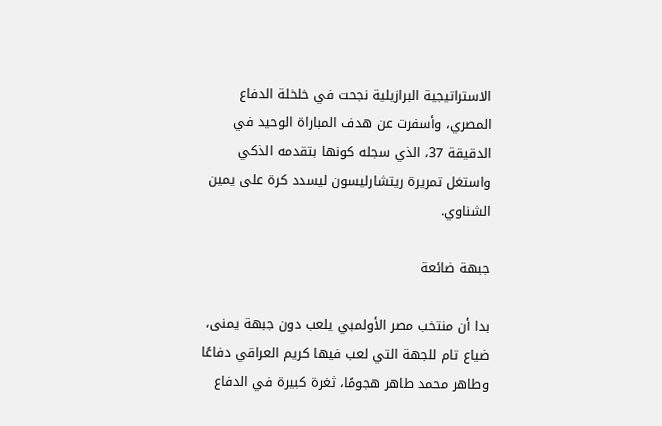الاستراتيجية البرازيلية نجحت في خلخلة الدفاع المصري، وأسفرت عن هدف المباراة الوحيد في الدقيقة 37، الذي سجله كونها بتقدمه الذكي واستغل تمريرة ريتشارليسون ليسدد كرة على يمين الشناوي.

جبهة ضائعة

بدا أن منتخب مصر الأولمبي يلعب دون جبهة يمنى، ضياع تام للجهة التي لعب فيها كريم العراقي دفاعًا وطاهر محمد طاهر هجومًا، ثغرة كبيرة في الدفاع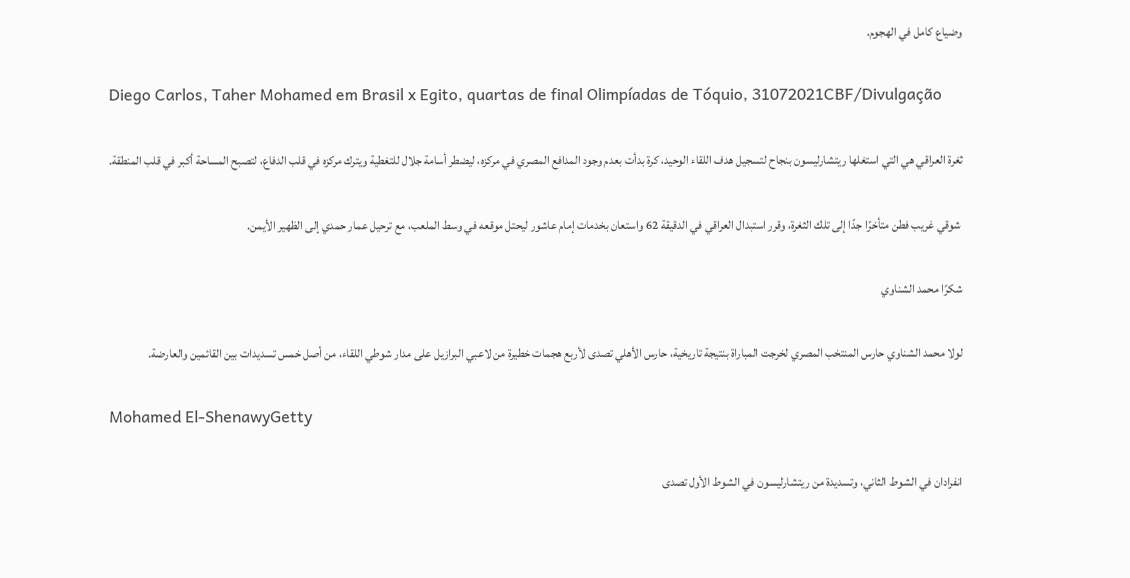وضياع كامل في الهجوم.

Diego Carlos, Taher Mohamed em Brasil x Egito, quartas de final Olimpíadas de Tóquio, 31072021CBF/Divulgação

ثغرة العراقي هي التي استغلها ريتشارليسون بنجاح لتسجيل هدف اللقاء الوحيد، كرة بدأت بعدم وجود المدافع المصري في مركزه، ليضطر أسامة جلال للتغطية ويترك مركزه في قلب الدفاع، لتصبح المساحة أكبر في قلب المنطقة.

 شوقي غريب فطن متأخرًا جدًا إلى تلك الثغرة، وقرر استبدال العراقي في الدقيقة 62 واستعان بخدمات إمام عاشور ليحتل موقعه في وسط الملعب، مع ترحيل عمار حمدي إلى الظهير الأيمن.

شكرًا محمد الشناوي

لولا محمد الشناوي حارس المنتخب المصري لخرجت المباراة بنتيجة تاريخية، حارس الأهلي تصدى لأربع هجمات خطيرة من لاعبي البرازيل على مدار شوطي اللقاء، من أصل خمس تسديدات بين القائمين والعارضة.

Mohamed El-ShenawyGetty

انفرادان في الشوط الثاني، وتسديدة من ريتشارليسون في الشوط الأول تصدى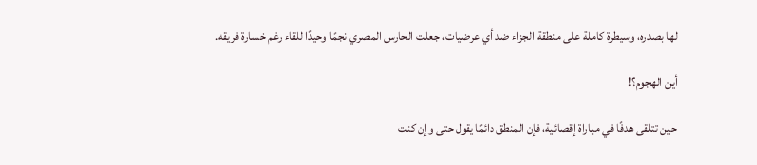لها بصدره، وسيطرة كاملة على منطقة الجزاء ضد أي عرضيات، جعلت الحارس المصري نجمًا وحيدًا للقاء رغم خسارة فريقه.

أين الهجوم؟!

حين تتلقى هدفًا في مباراة إقصائية، فإن المنطق دائمًا يقول حتى وإن كنت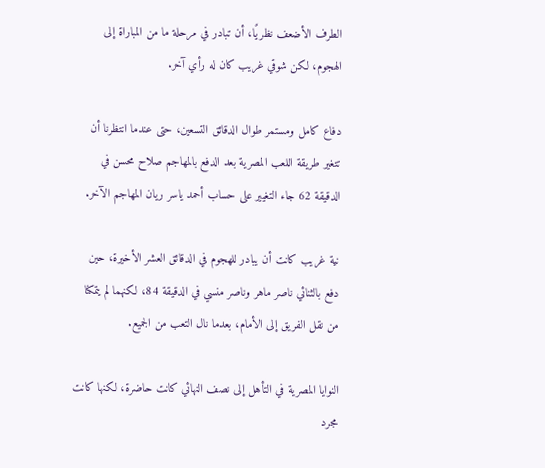الطرف الأضعف نظريًا، أن تبادر في مرحلة ما من المباراة إلى الهجوم، لكن شوقي غريب كان له رأي آخر.

دفاع كامل ومستمر طوال الدقائق التسعين، حتى عندما انتظرنا أن تتغير طريقة اللعب المصرية بعد الدفع بالمهاجم صلاح محسن في الدقيقة 62 جاء التغيير على حساب أحمد ياسر ريان المهاجم الآخر.

نية غريب كانت أن يبادر للهجوم في الدقائق العشر الأخيرة، حين دفع بالثنائي ناصر ماهر وناصر منسي في الدقيقة 84، لكنهما لم يتمكنا من نقل الفريق إلى الأمام، بعدما نال التعب من الجميع.

النوايا المصرية في التأهل إلى نصف النهائي كانت حاضرة، لكنها كانت مجرد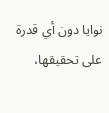نوايا دون أي قدرة على تحقيقها،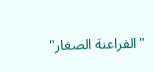"الفراعنة الصغار"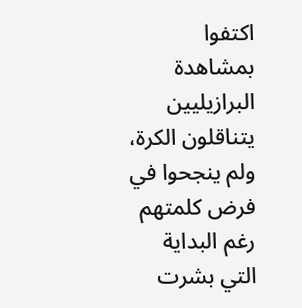اكتفوا بمشاهدة البرازيليين يتناقلون الكرة، ولم ينجحوا في فرض كلمتهم رغم البداية التي بشرت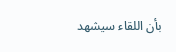بأن اللقاء سيشهد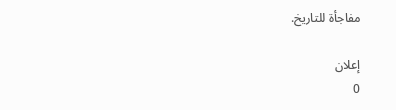مفاجأة للتاريخ.

إعلان
0